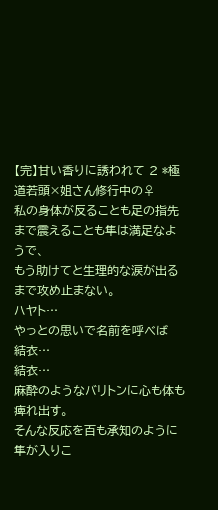【完】甘い香りに誘われて 2 *極道若頭×姐さん修行中の♀
私の身体が反ることも足の指先まで震えることも隼は満足なようで、
もう助けてと生理的な涙が出るまで攻め止まない。
ハヤト…
やっとの思いで名前を呼べば
結衣…
結衣…
麻酔のようなバリトンに心も体も痺れ出す。
そんな反応を百も承知のように隼が入りこ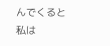んでくると
私は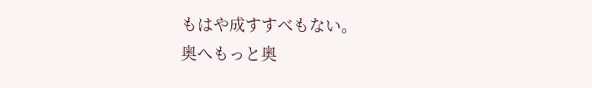もはや成すすべもない。
奥へもっと奥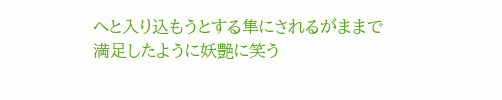へと入り込もうとする隼にされるがままで
満足したように妖艶に笑う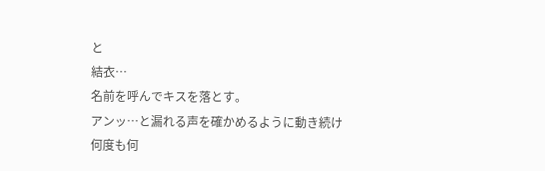と
結衣…
名前を呼んでキスを落とす。
アンッ…と漏れる声を確かめるように動き続け
何度も何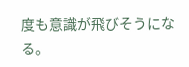度も意識が飛びそうになる。